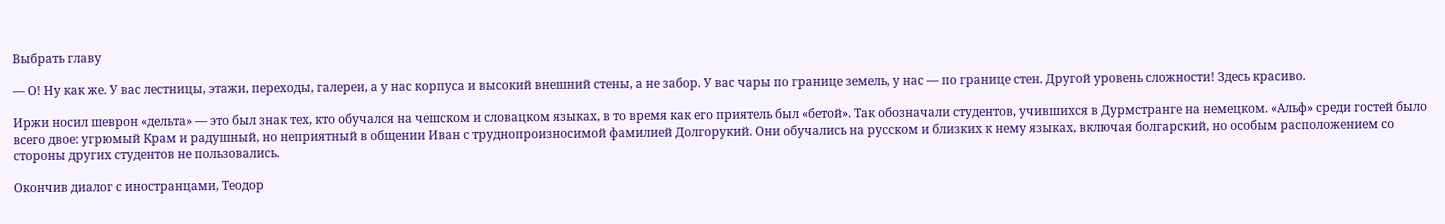Выбрать главу

— О! Ну как же. У вас лестницы, этажи, переходы, галереи, а у нас корпуса и высокий внешний стены, а не забор. У вас чары по границе земель, у нас — по границе стен. Другой уровень сложности! Здесь красиво.

Иржи носил шеврон «дельта» — это был знак тех, кто обучался на чешском и словацком языках, в то время как его приятель был «бетой». Так обозначали студентов, учившихся в Дурмстранге на немецком. «Альф» среди гостей было всего двое: угрюмый Крам и радушный, но неприятный в общении Иван с труднопроизносимой фамилией Долгорукий. Они обучались на русском и близких к нему языках, включая болгарский, но особым расположением со стороны других студентов не пользовались.

Окончив диалог с иностранцами, Теодор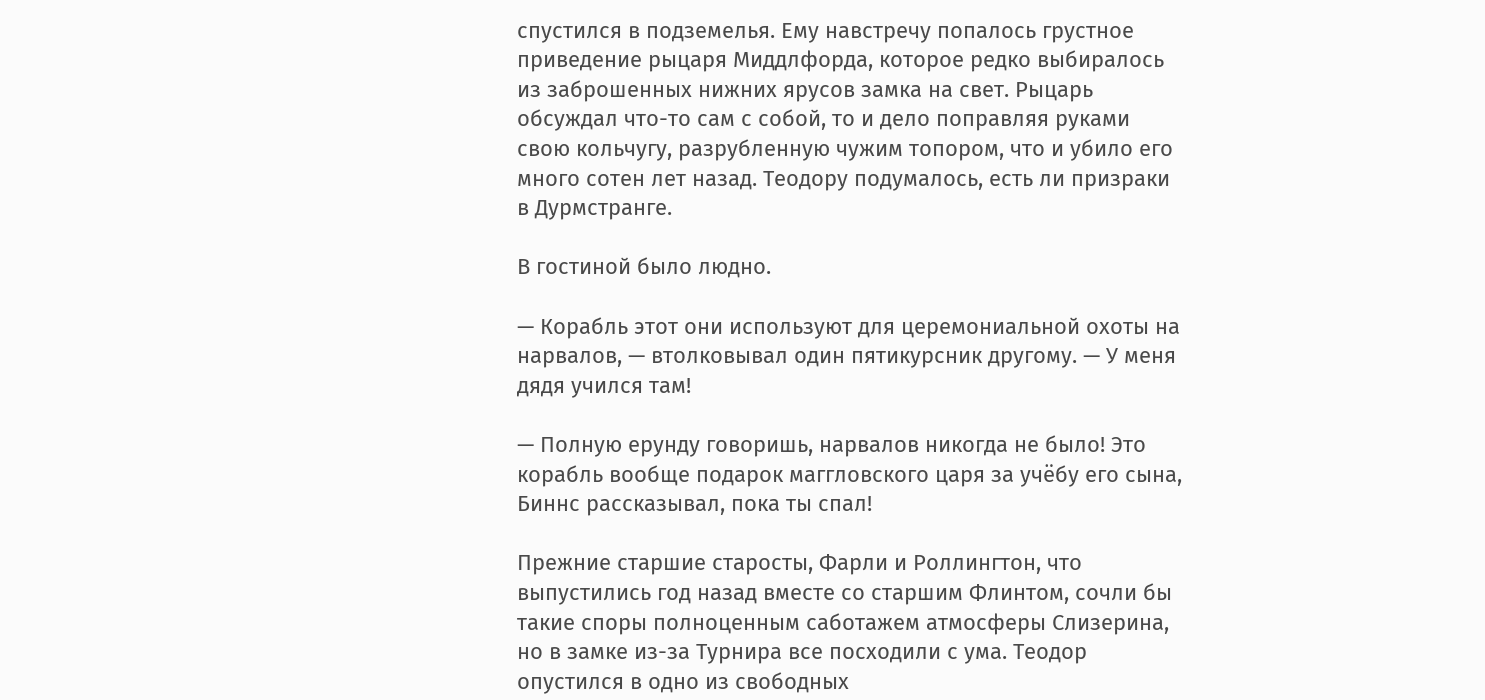спустился в подземелья. Ему навстречу попалось грустное приведение рыцаря Миддлфорда, которое редко выбиралось из заброшенных нижних ярусов замка на свет. Рыцарь обсуждал что-то сам с собой, то и дело поправляя руками свою кольчугу, разрубленную чужим топором, что и убило его много сотен лет назад. Теодору подумалось, есть ли призраки в Дурмстранге.

В гостиной было людно.

— Корабль этот они используют для церемониальной охоты на нарвалов, — втолковывал один пятикурсник другому. — У меня дядя учился там!

— Полную ерунду говоришь, нарвалов никогда не было! Это корабль вообще подарок маггловского царя за учёбу его сына, Биннс рассказывал, пока ты спал!

Прежние старшие старосты, Фарли и Роллингтон, что выпустились год назад вместе со старшим Флинтом, сочли бы такие споры полноценным саботажем атмосферы Слизерина, но в замке из-за Турнира все посходили с ума. Теодор опустился в одно из свободных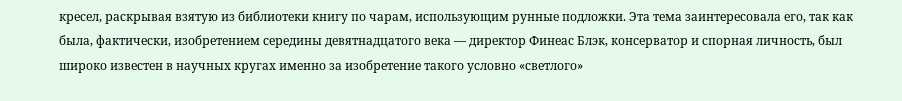кресел, раскрывая взятую из библиотеки книгу по чарам, использующим рунные подложки. Эта тема заинтересовала его, так как была, фактически, изобретением середины девятнадцатого века — директор Финеас Блэк, консерватор и спорная личность, был широко известен в научных кругах именно за изобретение такого условно «светлого»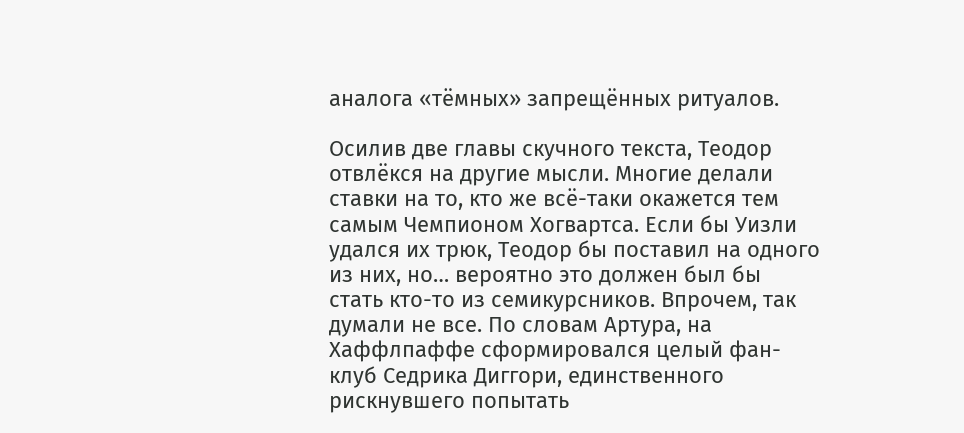аналога «тёмных» запрещённых ритуалов.

Осилив две главы скучного текста, Теодор отвлёкся на другие мысли. Многие делали ставки на то, кто же всё-таки окажется тем самым Чемпионом Хогвартса. Если бы Уизли удался их трюк, Теодор бы поставил на одного из них, но… вероятно это должен был бы стать кто-то из семикурсников. Впрочем, так думали не все. По словам Артура, на Хаффлпаффе сформировался целый фан-клуб Седрика Диггори, единственного рискнувшего попытать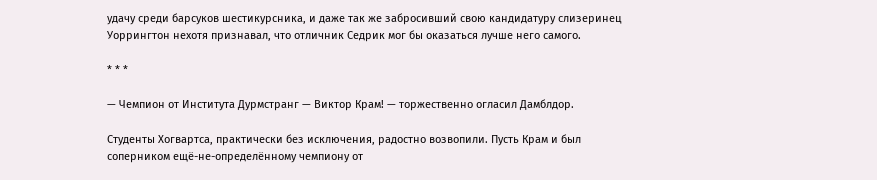удачу среди барсуков шестикурсника, и даже так же забросивший свою кандидатуру слизеринец Уоррингтон нехотя признавал, что отличник Седрик мог бы оказаться лучше него самого.

* * *

— Чемпион от Института Дурмстранг — Виктор Крам! — торжественно огласил Дамблдор.

Студенты Хогвартса, практически без исключения, радостно возвопили. Пусть Крам и был соперником ещё-не-определённому чемпиону от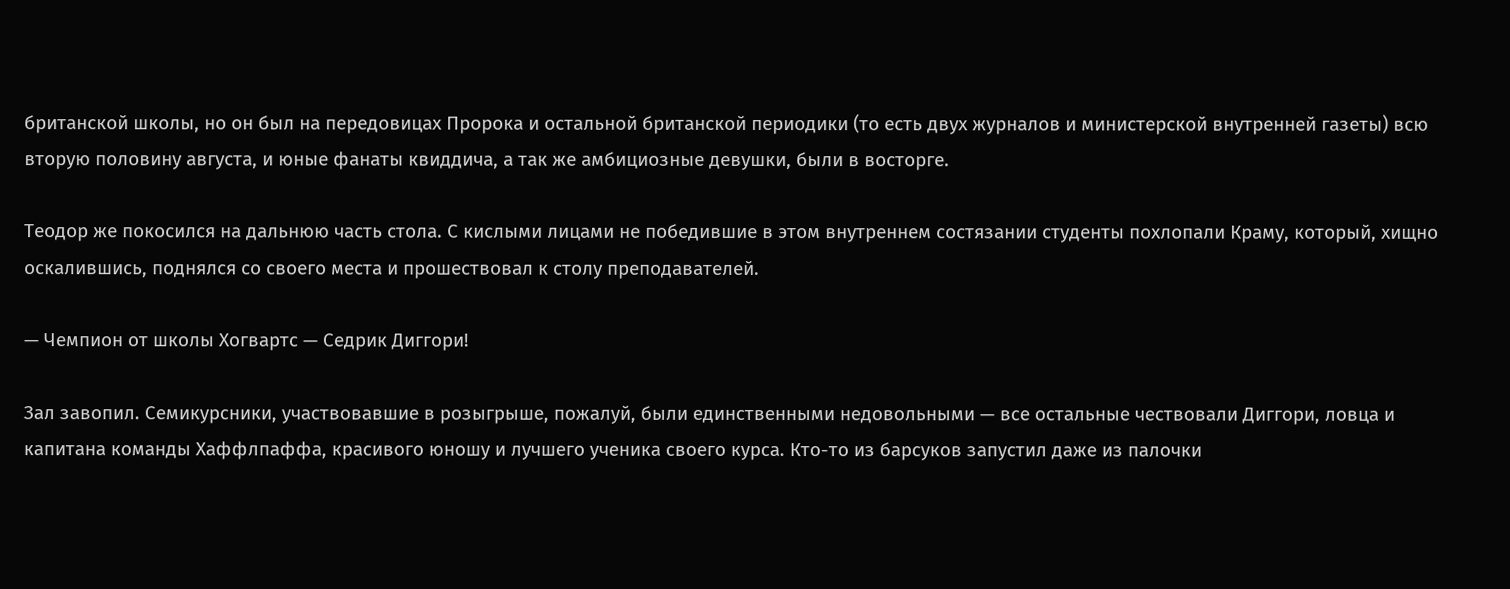британской школы, но он был на передовицах Пророка и остальной британской периодики (то есть двух журналов и министерской внутренней газеты) всю вторую половину августа, и юные фанаты квиддича, а так же амбициозные девушки, были в восторге.

Теодор же покосился на дальнюю часть стола. С кислыми лицами не победившие в этом внутреннем состязании студенты похлопали Краму, который, хищно оскалившись, поднялся со своего места и прошествовал к столу преподавателей.

— Чемпион от школы Хогвартс — Седрик Диггори!

Зал завопил. Семикурсники, участвовавшие в розыгрыше, пожалуй, были единственными недовольными — все остальные чествовали Диггори, ловца и капитана команды Хаффлпаффа, красивого юношу и лучшего ученика своего курса. Кто-то из барсуков запустил даже из палочки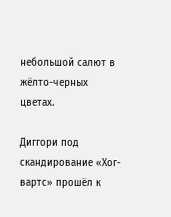небольшой салют в жёлто-черных цветах.

Диггори под скандирование «Хог-вартс» прошёл к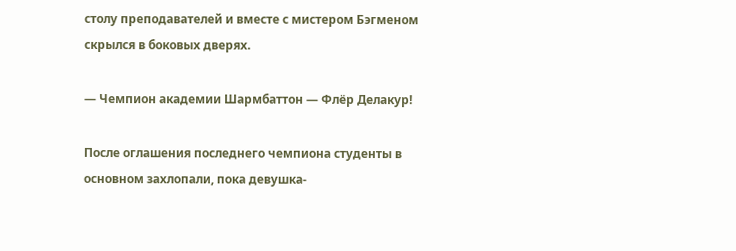столу преподавателей и вместе с мистером Бэгменом скрылся в боковых дверях.

— Чемпион академии Шармбаттон — Флёр Делакур!

После оглашения последнего чемпиона студенты в основном захлопали, пока девушка-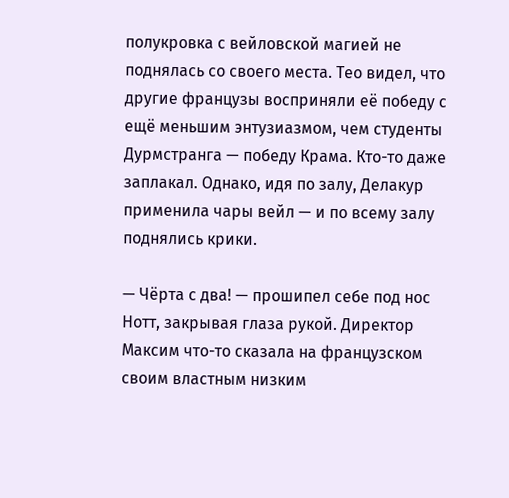полукровка с вейловской магией не поднялась со своего места. Тео видел, что другие французы восприняли её победу с ещё меньшим энтузиазмом, чем студенты Дурмстранга — победу Крама. Кто-то даже заплакал. Однако, идя по залу, Делакур применила чары вейл — и по всему залу поднялись крики.

— Чёрта с два! — прошипел себе под нос Нотт, закрывая глаза рукой. Директор Максим что-то сказала на французском своим властным низким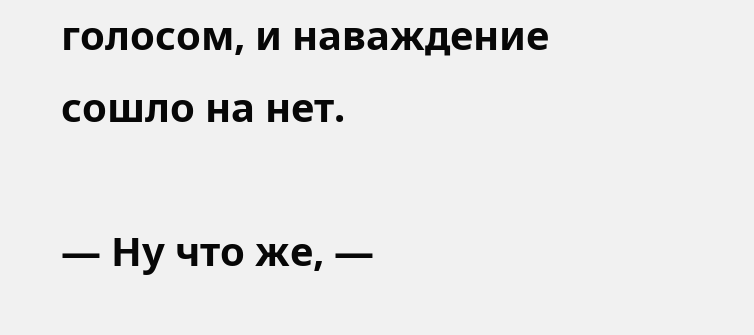голосом, и наваждение сошло на нет.

— Ну что же, —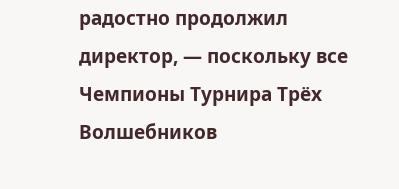радостно продолжил директор, — поскольку все Чемпионы Турнира Трёх Волшебников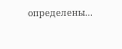определены…